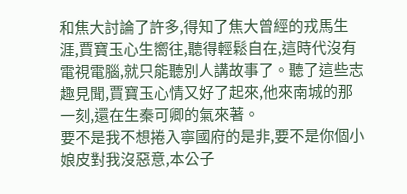和焦大討論了許多,得知了焦大曾經的戎馬生涯,賈寶玉心生嚮往,聽得輕鬆自在,這時代沒有電視電腦,就只能聽別人講故事了。聽了這些志趣見聞,賈寶玉心情又好了起來,他來南城的那一刻,還在生秦可卿的氣來著。
要不是我不想捲入寧國府的是非,要不是你個小娘皮對我沒惡意,本公子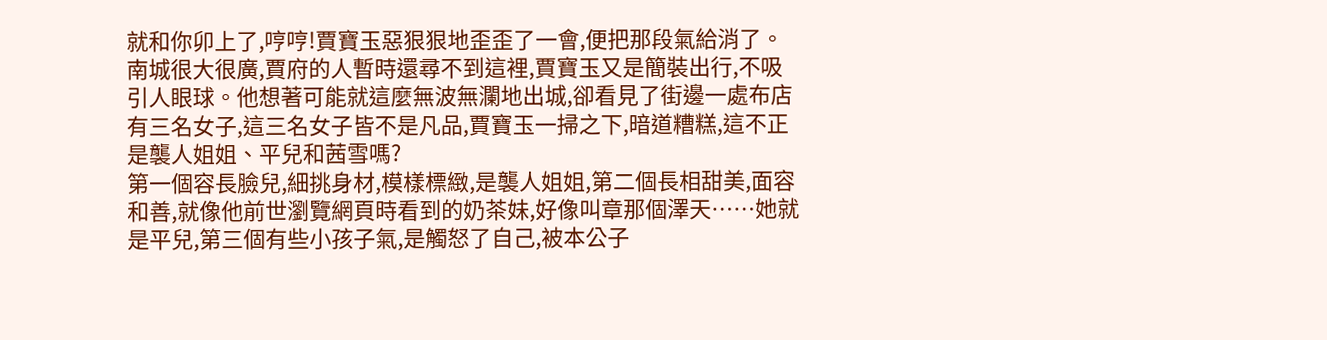就和你卯上了,哼哼!賈寶玉惡狠狠地歪歪了一會,便把那段氣給消了。
南城很大很廣,賈府的人暫時還尋不到這裡,賈寶玉又是簡裝出行,不吸引人眼球。他想著可能就這麼無波無瀾地出城,卻看見了街邊一處布店有三名女子,這三名女子皆不是凡品,賈寶玉一掃之下,暗道糟糕,這不正是襲人姐姐、平兒和茜雪嗎?
第一個容長臉兒,細挑身材,模樣標緻,是襲人姐姐,第二個長相甜美,面容和善,就像他前世瀏覽網頁時看到的奶茶妹,好像叫章那個澤天……她就是平兒,第三個有些小孩子氣,是觸怒了自己,被本公子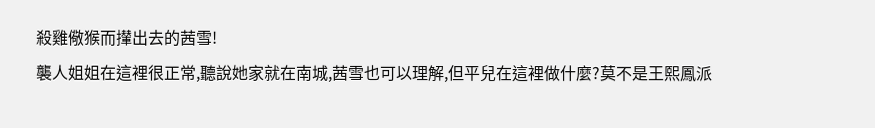殺雞儆猴而攆出去的茜雪!
襲人姐姐在這裡很正常,聽說她家就在南城,茜雪也可以理解,但平兒在這裡做什麼?莫不是王熙鳳派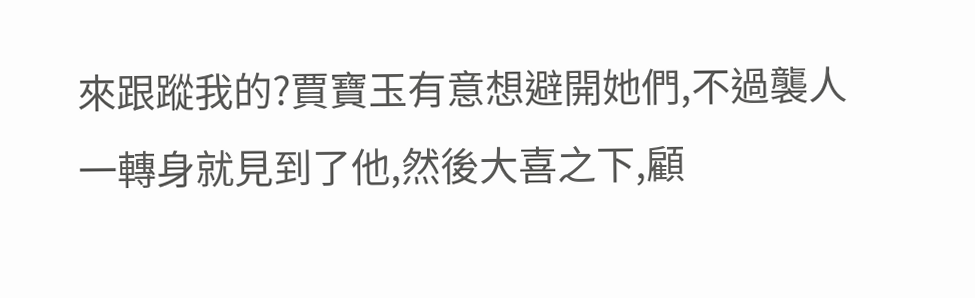來跟蹤我的?賈寶玉有意想避開她們,不過襲人一轉身就見到了他,然後大喜之下,顧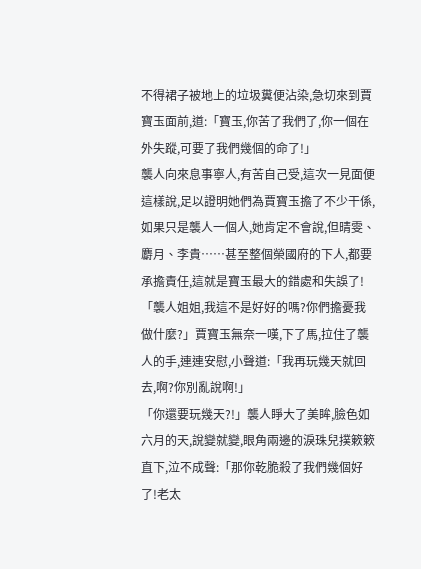不得裙子被地上的垃圾糞便沾染,急切來到賈寶玉面前,道:「寶玉,你苦了我們了,你一個在外失蹤,可要了我們幾個的命了!」
襲人向來息事寧人,有苦自己受,這次一見面便這樣說,足以證明她們為賈寶玉擔了不少干係,如果只是襲人一個人,她肯定不會說,但晴雯、麝月、李貴……甚至整個榮國府的下人,都要承擔責任,這就是寶玉最大的錯處和失誤了!
「襲人姐姐,我這不是好好的嗎?你們擔憂我做什麼?」賈寶玉無奈一嘆,下了馬,拉住了襲人的手,連連安慰,小聲道:「我再玩幾天就回去,啊?你別亂說啊!」
「你還要玩幾天?!」襲人睜大了美眸,臉色如六月的天,說變就變,眼角兩邊的淚珠兒撲簌簌直下,泣不成聲:「那你乾脆殺了我們幾個好了!老太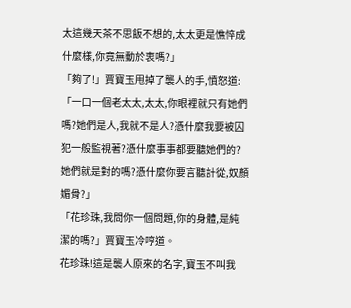太這幾天茶不思飯不想的,太太更是憔悴成什麼樣,你竟無動於衷嗎?」
「夠了!」賈寶玉甩掉了襲人的手,憤怒道:「一口一個老太太,太太,你眼裡就只有她們嗎?她們是人,我就不是人?憑什麼我要被囚犯一般監視著?憑什麼事事都要聽她們的?她們就是對的嗎?憑什麼你要言聽計從,奴顏媚骨?」
「花珍珠,我問你一個問題,你的身體,是純潔的嗎?」賈寶玉冷哼道。
花珍珠!這是襲人原來的名字,寶玉不叫我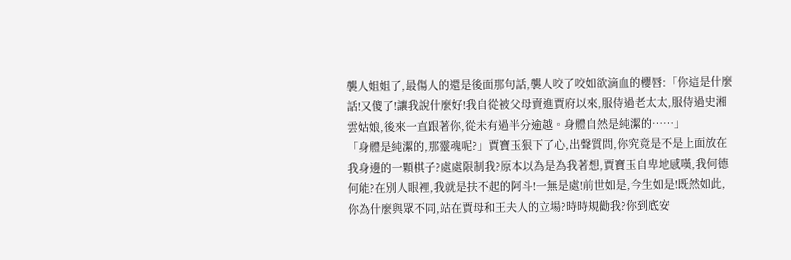襲人姐姐了,最傷人的還是後面那句話,襲人咬了咬如欲滴血的櫻唇:「你這是什麼話!又傻了!讓我說什麼好!我自從被父母賣進賈府以來,服侍過老太太,服侍過史湘雲姑娘,後來一直跟著你,從未有過半分逾越。身體自然是純潔的……」
「身體是純潔的,那靈魂呢?」賈寶玉狠下了心,出聲質問,你究竟是不是上面放在我身邊的一顆棋子?處處限制我?原本以為是為我著想,賈寶玉自卑地感嘆,我何德何能?在別人眼裡,我就是扶不起的阿斗!一無是處!前世如是,今生如是!既然如此,你為什麼與眾不同,站在賈母和王夫人的立場?時時規勸我?你到底安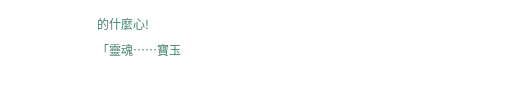的什麼心!
「靈魂……寶玉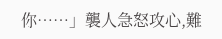你……」襲人急怒攻心,難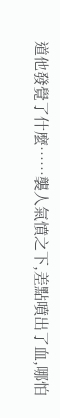道他發覺了什麼……襲人氣憤之下,差點噴出了血,哪怕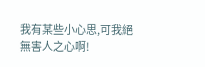我有某些小心思,可我絕無害人之心啊!